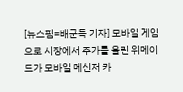[뉴스핌=배군득 기자] 모바일 게임으로 시장에서 주가를 올린 위메이드가 모바일 메신저 카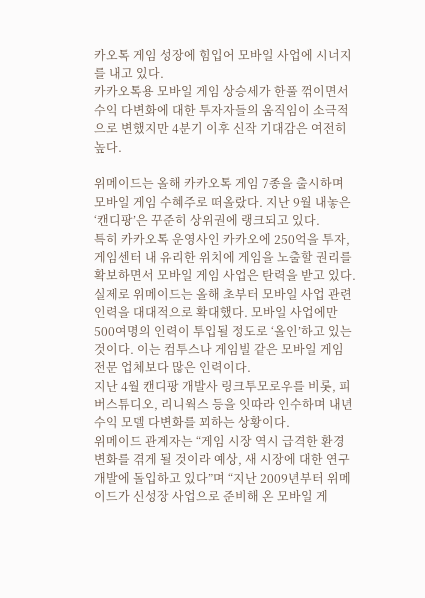카오톡 게임 성장에 힘입어 모바일 사업에 시너지를 내고 있다.
카카오톡용 모바일 게임 상승세가 한풀 꺾이면서 수익 다변화에 대한 투자자들의 움직임이 소극적으로 변했지만 4분기 이후 신작 기대감은 여전히 높다.

위메이드는 올해 카카오톡 게임 7종을 출시하며 모바일 게임 수혜주로 떠올랐다. 지난 9월 내놓은 ‘캔디팡’은 꾸준히 상위권에 랭크되고 있다.
특히 카카오톡 운영사인 카카오에 250억을 투자, 게임센터 내 유리한 위치에 게임을 노출할 권리를 확보하면서 모바일 게임 사업은 탄력을 받고 있다.
실제로 위메이드는 올해 초부터 모바일 사업 관련 인력을 대대적으로 확대했다. 모바일 사업에만 500여명의 인력이 투입될 정도로 ‘올인’하고 있는 것이다. 이는 컴투스나 게임빌 같은 모바일 게임 전문 업체보다 많은 인력이다.
지난 4월 캔디팡 개발사 링크투모로우를 비롯, 피버스튜디오, 리니웍스 등을 잇따라 인수하며 내년 수익 모델 다변화를 꾀하는 상황이다.
위메이드 관계자는 “게임 시장 역시 급격한 환경 변화를 겪게 될 것이라 예상, 새 시장에 대한 연구개발에 돌입하고 있다”며 “지난 2009년부터 위메이드가 신성장 사업으로 준비해 온 모바일 게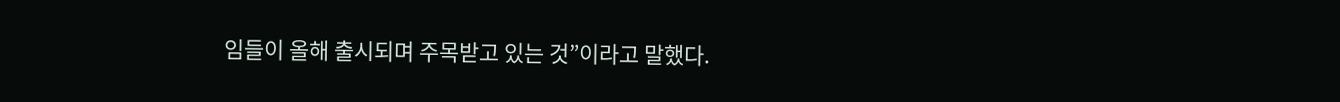임들이 올해 출시되며 주목받고 있는 것”이라고 말했다.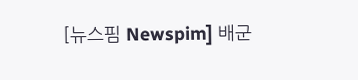[뉴스핌 Newspim] 배군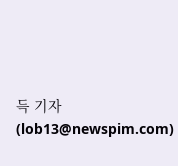득 기자 (lob13@newspim.com)